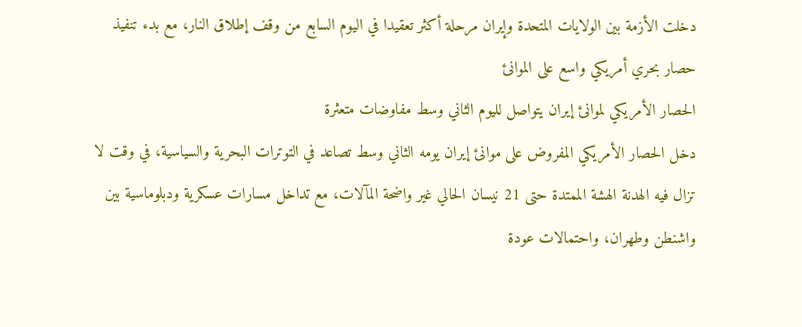دخلت الأزمة بين الولايات المتحدة وإيران مرحلة أكثر تعقيدا في اليوم السابع من وقف إطلاق النار، مع بدء تنفيذ حصار بحري أمريكي واسع على الموانئ
الحصار الأمريكي لموانئ إيران يتواصل لليوم الثاني وسط مفاوضات متعثرة
دخل الحصار الأمريكي المفروض على موانئ إيران يومه الثاني وسط تصاعد في التوترات البحرية والسياسية، في وقت لا تزال فيه الهدنة الهشة الممتدة حتى 21 نيسان الحالي غير واضحة المآلات، مع تداخل مسارات عسكرية ودبلوماسية بين واشنطن وطهران، واحتمالات عودة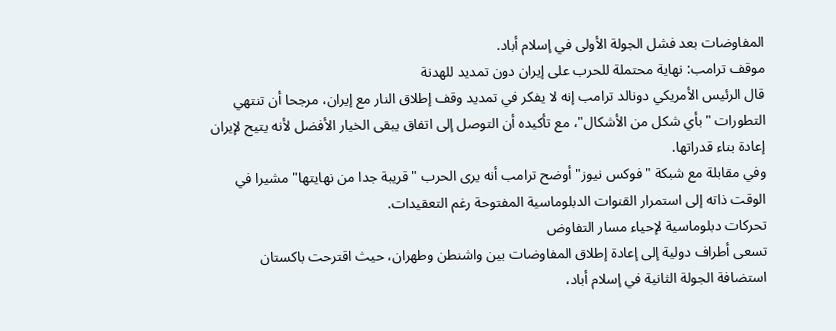المفاوضات بعد فشل الجولة الأولى في إسلام أباد.
موقف ترامب: نهاية محتملة للحرب على إيران دون تمديد للهدنة
قال الرئيس الأمريكي دونالد ترامب إنه لا يفكر في تمديد وقف إطلاق النار مع إيران، مرجحا أن تنتهي التطورات "بأي شكل من الأشكال"، مع تأكيده أن التوصل إلى اتفاق يبقى الخيار الأفضل لأنه يتيح لإيران إعادة بناء قدراتها.
وفي مقابلة مع شبكة "فوكس نيوز" أوضح ترامب أنه يرى الحرب "قريبة جدا من نهايتها" مشيرا في الوقت ذاته إلى استمرار القنوات الدبلوماسية المفتوحة رغم التعقيدات.
تحركات دبلوماسية لإحياء مسار التفاوض
تسعى أطراف دولية إلى إعادة إطلاق المفاوضات بين واشنطن وطهران، حيث اقترحت باكستان استضافة الجولة الثانية في إسلام أباد،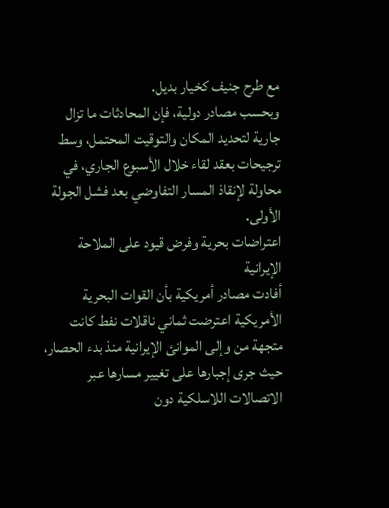مع طرح جنيف كخيار بديل.
وبحسب مصادر دولية، فإن المحادثات ما تزال جارية لتحديد المكان والتوقيت المحتمل، وسط ترجيحات بعقد لقاء خلال الأسبوع الجاري، في محاولة لإنقاذ المسار التفاوضي بعد فشل الجولة الأولى.
اعتراضات بحرية وفرض قيود على الملاحة الإيرانية
أفادت مصادر أمريكية بأن القوات البحرية الأمريكية اعترضت ثماني ناقلات نفط كانت متجهة من وإلى الموانئ الإيرانية منذ بدء الحصار، حيث جرى إجبارها على تغيير مسارها عبر الاتصالات اللاسلكية دون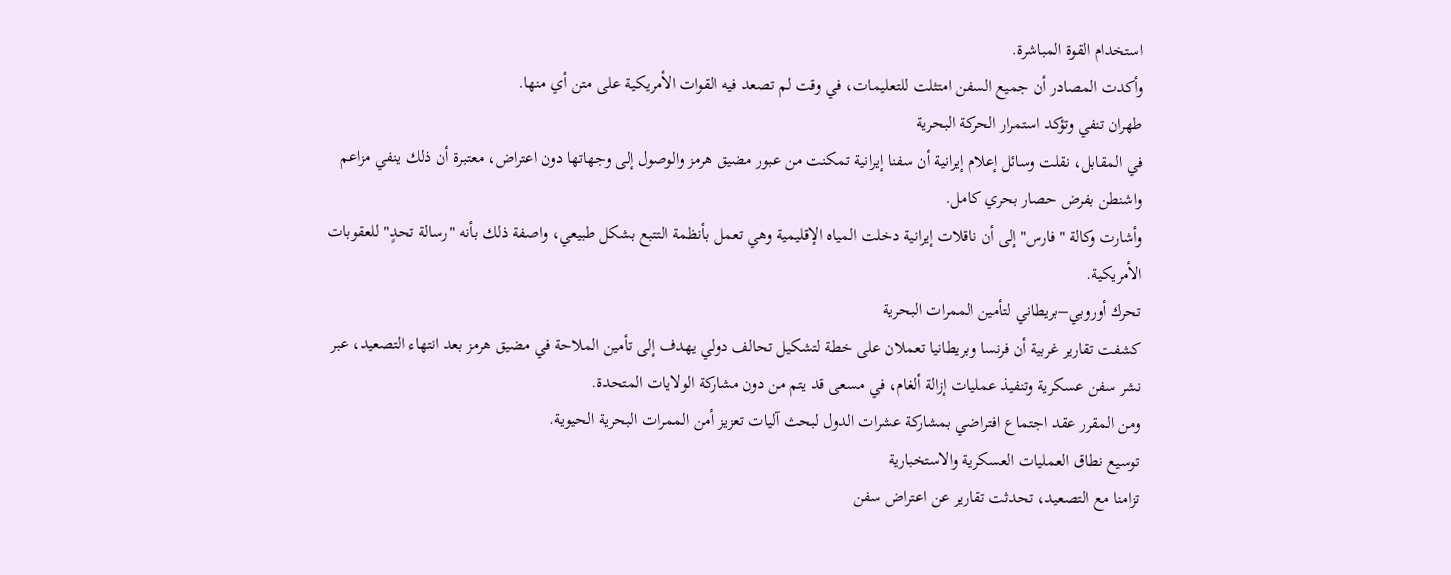استخدام القوة المباشرة.
وأكدت المصادر أن جميع السفن امتثلت للتعليمات، في وقت لم تصعد فيه القوات الأمريكية على متن أي منها.
طهران تنفي وتؤكد استمرار الحركة البحرية
في المقابل، نقلت وسائل إعلام إيرانية أن سفنا إيرانية تمكنت من عبور مضيق هرمز والوصول إلى وجهاتها دون اعتراض، معتبرة أن ذلك ينفي مزاعم واشنطن بفرض حصار بحري كامل.
وأشارت وكالة "فارس" إلى أن ناقلات إيرانية دخلت المياه الإقليمية وهي تعمل بأنظمة التتبع بشكل طبيعي، واصفة ذلك بأنه "رسالة تحدٍ" للعقوبات الأمريكية.
تحرك أوروبي–بريطاني لتأمين الممرات البحرية
كشفت تقارير غربية أن فرنسا وبريطانيا تعملان على خطة لتشكيل تحالف دولي يهدف إلى تأمين الملاحة في مضيق هرمز بعد انتهاء التصعيد، عبر نشر سفن عسكرية وتنفيذ عمليات إزالة ألغام، في مسعى قد يتم من دون مشاركة الولايات المتحدة.
ومن المقرر عقد اجتماع افتراضي بمشاركة عشرات الدول لبحث آليات تعزيز أمن الممرات البحرية الحيوية.
توسيع نطاق العمليات العسكرية والاستخبارية
تزامنا مع التصعيد، تحدثت تقارير عن اعتراض سفن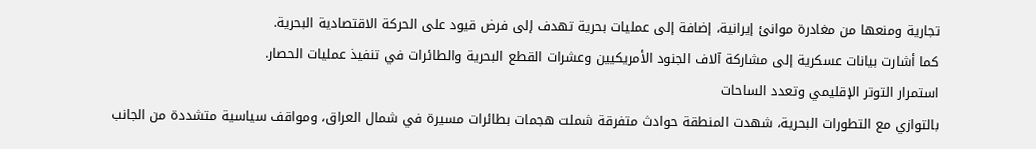تجارية ومنعها من مغادرة موانئ إيرانية، إضافة إلى عمليات بحرية تهدف إلى فرض قيود على الحركة الاقتصادية البحرية.
كما أشارت بيانات عسكرية إلى مشاركة آلاف الجنود الأمريكيين وعشرات القطع البحرية والطائرات في تنفيذ عمليات الحصار.
استمرار التوتر الإقليمي وتعدد الساحات
بالتوازي مع التطورات البحرية، شهدت المنطقة حوادث متفرقة شملت هجمات بطائرات مسيرة في شمال العراق، ومواقف سياسية متشددة من الجانب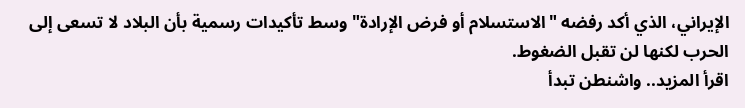الإيراني، الذي أكد رفضه "الاستسلام أو فرض الإرادة" وسط تأكيدات رسمية بأن البلاد لا تسعى إلى الحرب لكنها لن تقبل الضغوط.
اقرأ المزيد.. واشنطن تبدأ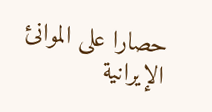حصارا على الموانئ الإيرانية